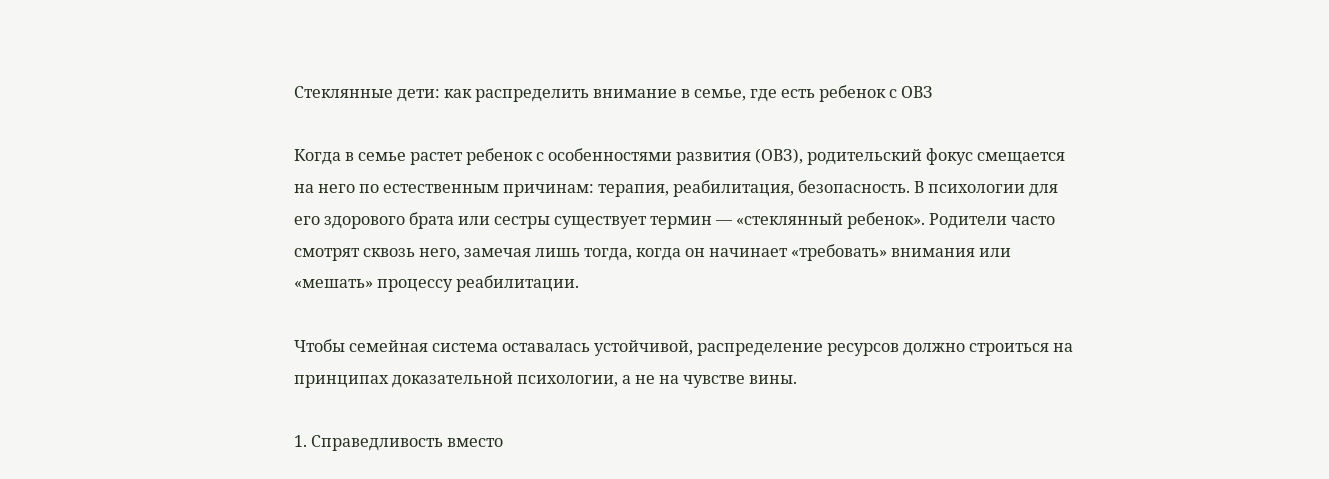Стеклянные дети: как распределить внимание в семье, где есть ребенок с ОВЗ

Когда в семье растет ребенок с особенностями развития (ОВЗ), родительский фокус смещается на него по естественным причинам: терапия, реабилитация, безопасность. В психологии для его здорового брата или сестры существует термин — «стеклянный ребенок». Родители часто смотрят сквозь него, замечая лишь тогда, когда он начинает «требовать» внимания или «мешать» процессу реабилитации.

Чтобы семейная система оставалась устойчивой, распределение ресурсов должно строиться на принципах доказательной психологии, а не на чувстве вины.

1. Справедливость вместо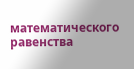математического равенства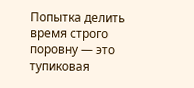Попытка делить время строго поровну — это тупиковая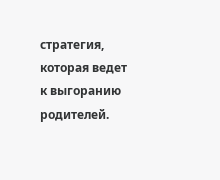стратегия, которая ведет к выгоранию родителей.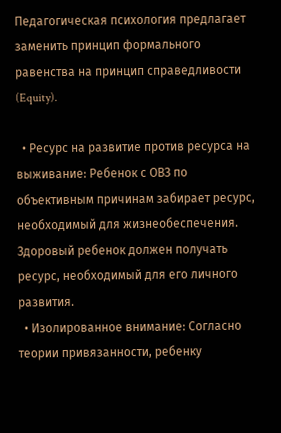Педагогическая психология предлагает заменить принцип формального равенства на принцип справедливости (Equity).

  • Ресурс на развитие против ресурса на выживание: Ребенок с ОВЗ по объективным причинам забирает ресурс, необходимый для жизнеобеспечения. Здоровый ребенок должен получать ресурс, необходимый для его личного развития.
  • Изолированное внимание: Согласно теории привязанности, ребенку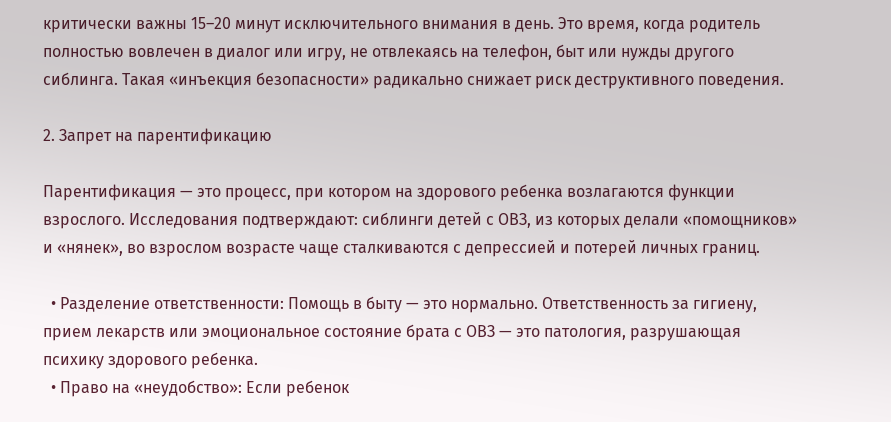критически важны 15–20 минут исключительного внимания в день. Это время, когда родитель полностью вовлечен в диалог или игру, не отвлекаясь на телефон, быт или нужды другого сиблинга. Такая «инъекция безопасности» радикально снижает риск деструктивного поведения.

2. Запрет на парентификацию

Парентификация — это процесс, при котором на здорового ребенка возлагаются функции взрослого. Исследования подтверждают: сиблинги детей с ОВЗ, из которых делали «помощников» и «нянек», во взрослом возрасте чаще сталкиваются с депрессией и потерей личных границ.

  • Разделение ответственности: Помощь в быту — это нормально. Ответственность за гигиену, прием лекарств или эмоциональное состояние брата с ОВЗ — это патология, разрушающая психику здорового ребенка.
  • Право на «неудобство»: Если ребенок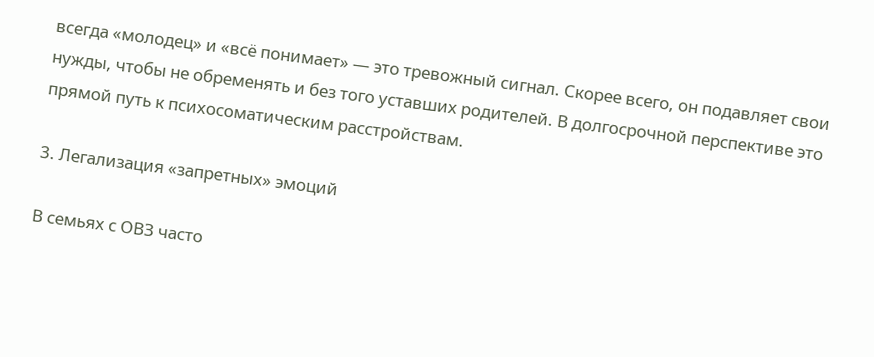всегда «молодец» и «всё понимает» — это тревожный сигнал. Скорее всего, он подавляет свои нужды, чтобы не обременять и без того уставших родителей. В долгосрочной перспективе это прямой путь к психосоматическим расстройствам.

3. Легализация «запретных» эмоций

В семьях с ОВЗ часто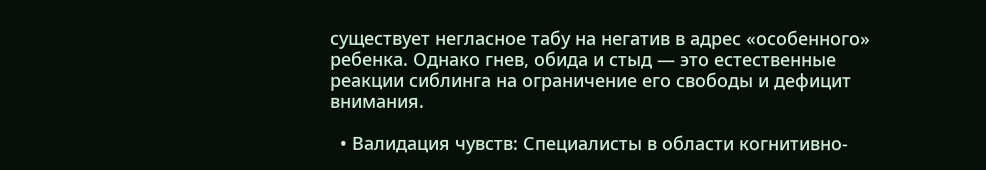существует негласное табу на негатив в адрес «особенного» ребенка. Однако гнев, обида и стыд — это естественные реакции сиблинга на ограничение его свободы и дефицит внимания.

  • Валидация чувств: Специалисты в области когнитивно-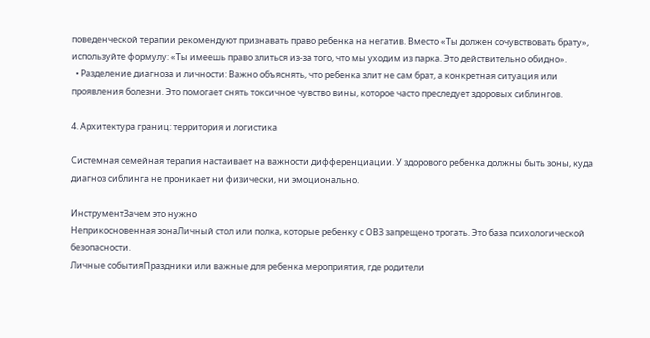поведенческой терапии рекомендуют признавать право ребенка на негатив. Вместо «Ты должен сочувствовать брату», используйте формулу: «Ты имеешь право злиться из-за того, что мы уходим из парка. Это действительно обидно».
  • Разделение диагноза и личности: Важно объяснять, что ребенка злит не сам брат, а конкретная ситуация или проявления болезни. Это помогает снять токсичное чувство вины, которое часто преследует здоровых сиблингов.

4. Архитектура границ: территория и логистика

Системная семейная терапия настаивает на важности дифференциации. У здорового ребенка должны быть зоны, куда диагноз сиблинга не проникает ни физически, ни эмоционально.

ИнструментЗачем это нужно
Неприкосновенная зонаЛичный стол или полка, которые ребенку с ОВЗ запрещено трогать. Это база психологической безопасности.
Личные событияПраздники или важные для ребенка мероприятия, где родители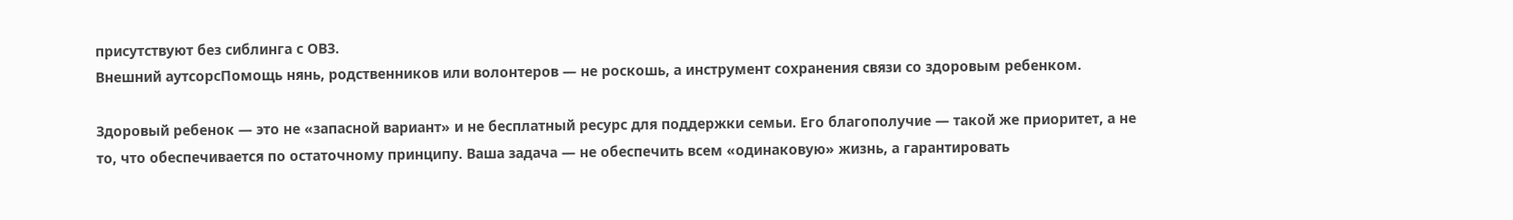присутствуют без сиблинга с ОВЗ.
Внешний аутсорсПомощь нянь, родственников или волонтеров — не роскошь, а инструмент сохранения связи со здоровым ребенком.

Здоровый ребенок — это не «запасной вариант» и не бесплатный ресурс для поддержки семьи. Его благополучие — такой же приоритет, а не то, что обеспечивается по остаточному принципу. Ваша задача — не обеспечить всем «одинаковую» жизнь, а гарантировать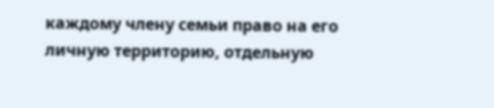каждому члену семьи право на его личную территорию, отдельную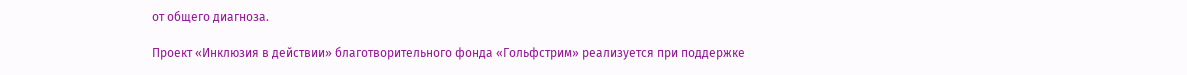от общего диагноза.

Проект «Инклюзия в действии» благотворительного фонда «Гольфстрим» реализуется при поддержке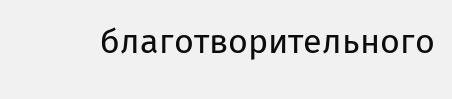благотворительного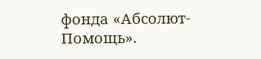фонда «Абсолют-Помощь».